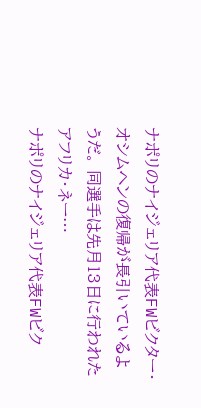ナポリのナイジェリア代表FWビクター・オシムヘンの復帰が長引いているようだ。 同選手は先月13日に行われたアフリカ・ネー…
ナポリのナイジェリア代表FWビク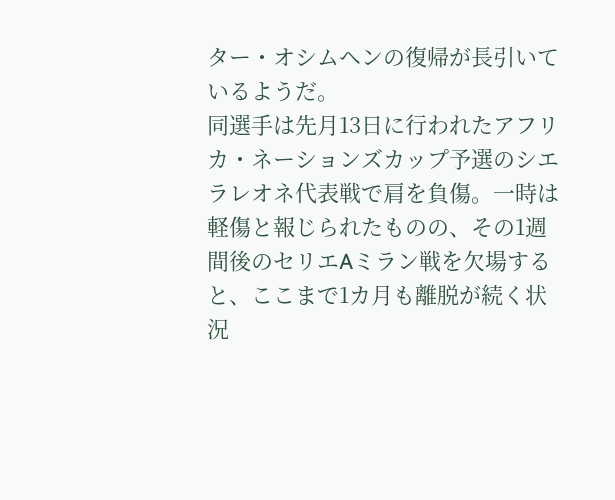ター・オシムヘンの復帰が長引いているようだ。
同選手は先月13日に行われたアフリカ・ネーションズカップ予選のシエラレオネ代表戦で肩を負傷。一時は軽傷と報じられたものの、その1週間後のセリエAミラン戦を欠場すると、ここまで1カ月も離脱が続く状況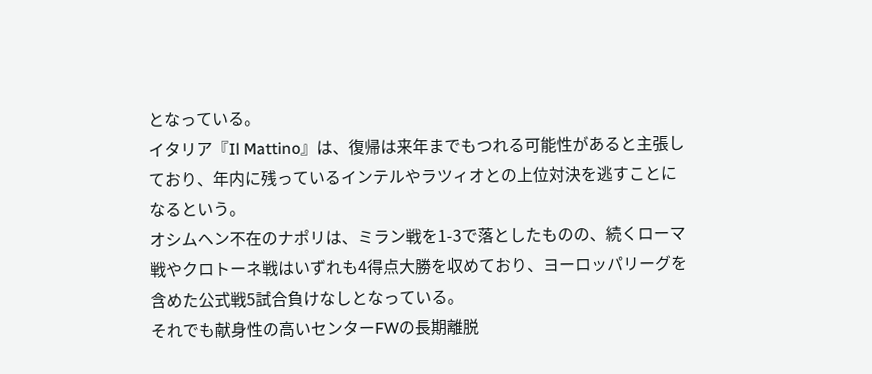となっている。
イタリア『Il Mattino』は、復帰は来年までもつれる可能性があると主張しており、年内に残っているインテルやラツィオとの上位対決を逃すことになるという。
オシムヘン不在のナポリは、ミラン戦を1-3で落としたものの、続くローマ戦やクロトーネ戦はいずれも4得点大勝を収めており、ヨーロッパリーグを含めた公式戦5試合負けなしとなっている。
それでも献身性の高いセンターFWの長期離脱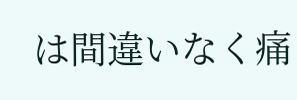は間違いなく痛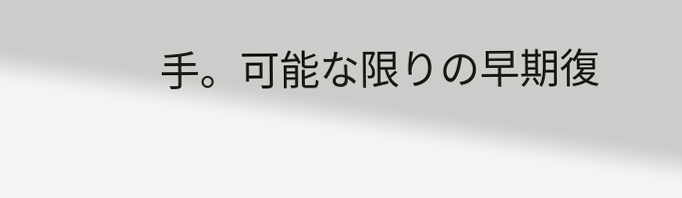手。可能な限りの早期復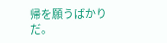帰を願うばかりだ。